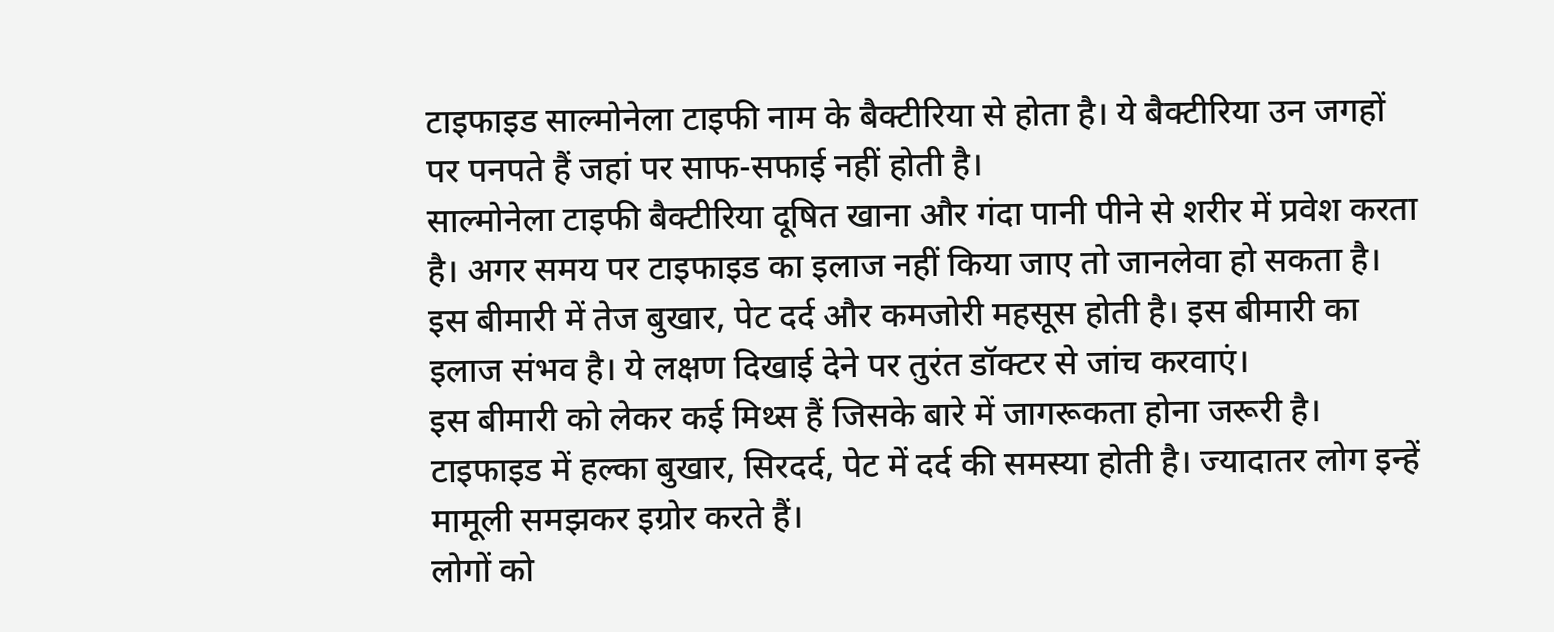टाइफाइड साल्मोनेला टाइफी नाम के बैक्टीरिया से होता है। ये बैक्टीरिया उन जगहों पर पनपते हैं जहां पर साफ-सफाई नहीं होती है।
साल्मोनेला टाइफी बैक्टीरिया दूषित खाना और गंदा पानी पीने से शरीर में प्रवेश करता है। अगर समय पर टाइफाइड का इलाज नहीं किया जाए तो जानलेवा हो सकता है।
इस बीमारी में तेज बुखार, पेट दर्द और कमजोरी महसूस होती है। इस बीमारी का इलाज संभव है। ये लक्षण दिखाई देने पर तुरंत डॉक्टर से जांच करवाएं।
इस बीमारी को लेकर कई मिथ्स हैं जिसके बारे में जागरूकता होना जरूरी है।
टाइफाइड में हल्का बुखार, सिरदर्द, पेट में दर्द की समस्या होती है। ज्यादातर लोग इन्हें मामूली समझकर इग्रोर करते हैं।
लोगों को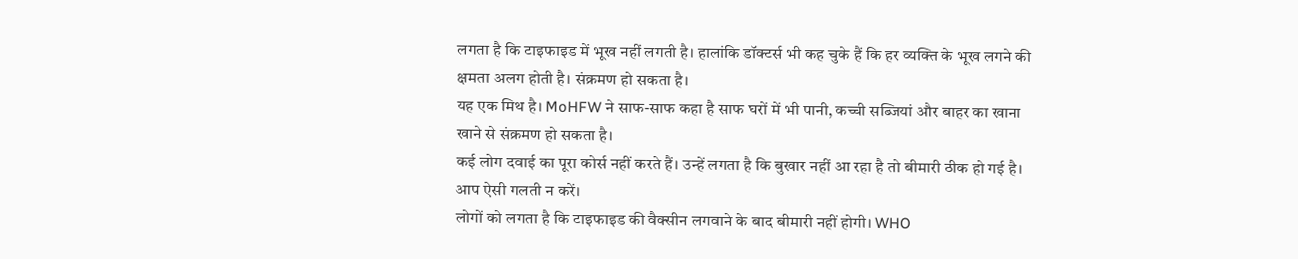लगता है कि टाइफाइड में भूख नहीं लगती है। हालांकि डॉक्टर्स भी कह चुके हैं कि हर व्यक्ति के भूख लगने की क्षमता अलग होती है। संक्रमण हो सकता है।
यह एक मिथ है। MoHFW ने साफ-साफ कहा है साफ घरों में भी पानी, कच्ची सब्जियां और बाहर का खाना खाने से संक्रमण हो सकता है।
कई लोग दवाई का पूरा कोर्स नहीं करते हैं। उन्हें लगता है कि बुखार नहीं आ रहा है तो बीमारी ठीक हो गई है। आप ऐसी गलती न करें।
लोगों को लगता है कि टाइफाइड की वैक्सीन लगवाने के बाद बीमारी नहीं होगी। WHO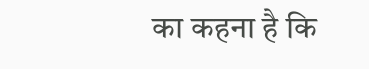का कहना है कि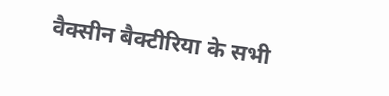वैक्सीन बैक्टीरिया के सभी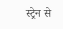स्ट्रेन से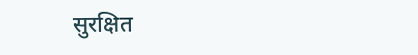सुरक्षित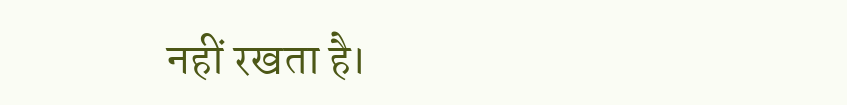नहीं रखता है।